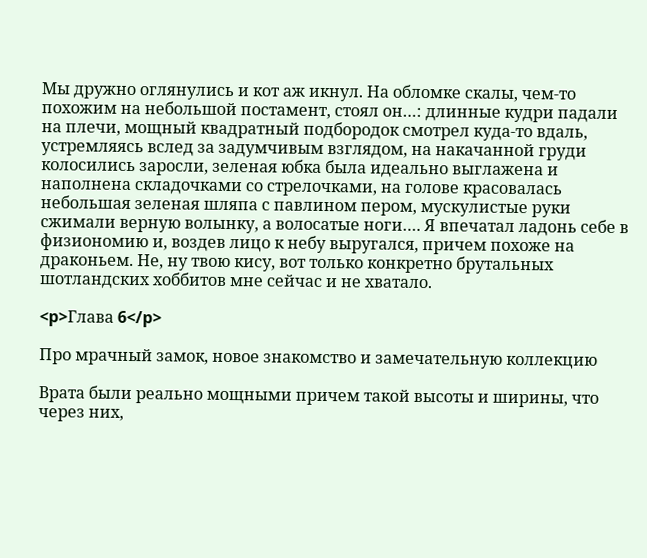Мы дружно оглянулись и кот аж икнул. На обломке скалы, чем-то похожим на небольшой постамент, стоял он…: длинные кудри падали на плечи, мощный квадратный подбородок смотрел куда-то вдаль, устремляясь вслед за задумчивым взглядом, на накачанной груди колосились заросли, зеленая юбка была идеально выглажена и наполнена складочками со стрелочками, на голове красовалась небольшая зеленая шляпа с павлином пером, мускулистые руки сжимали верную волынку, а волосатые ноги…. Я впечатал ладонь себе в физиономию и, воздев лицо к небу выругался, причем похоже на драконьем. Не, ну твою кису, вот только конкретно брутальных шотландских хоббитов мне сейчас и не хватало.

<p>Глава 6</p>

Про мрачный замок, новое знакомство и замечательную коллекцию

Врата были реально мощными причем такой высоты и ширины, что через них,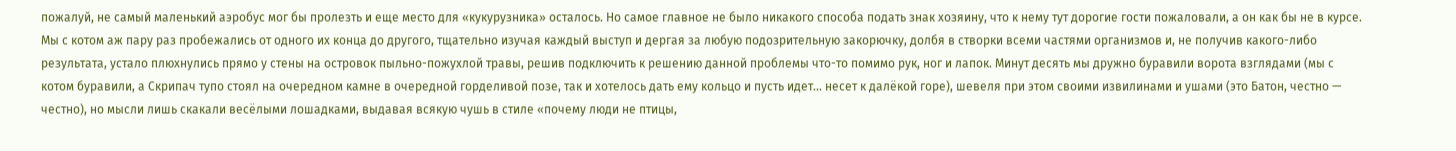пожалуй, не самый маленький аэробус мог бы пролезть и еще место для «кукурузника» осталось. Но самое главное не было никакого способа подать знак хозяину, что к нему тут дорогие гости пожаловали, а он как бы не в курсе. Мы с котом аж пару раз пробежались от одного их конца до другого, тщательно изучая каждый выступ и дергая за любую подозрительную закорючку, долбя в створки всеми частями организмов и, не получив какого-либо результата, устало плюхнулись прямо у стены на островок пыльно-пожухлой травы, решив подключить к решению данной проблемы что-то помимо рук, ног и лапок. Минут десять мы дружно буравили ворота взглядами (мы с котом буравили, а Скрипач тупо стоял на очередном камне в очередной горделивой позе, так и хотелось дать ему кольцо и пусть идет… несет к далёкой горе), шевеля при этом своими извилинами и ушами (это Батон, честно — честно), но мысли лишь скакали весёлыми лошадками, выдавая всякую чушь в стиле «почему люди не птицы,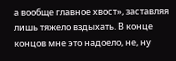а вообще главное хвост», заставляя лишь тяжело вздыхать. В конце концов мне это надоело, не, ну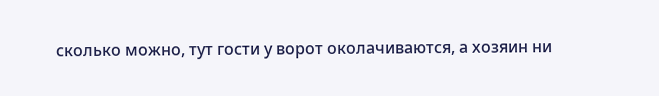сколько можно, тут гости у ворот околачиваются, а хозяин ни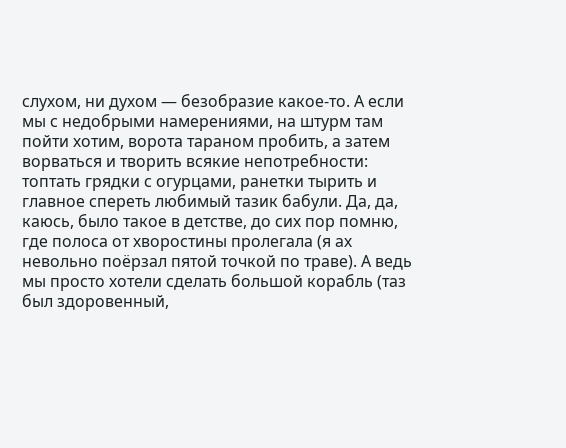слухом, ни духом — безобразие какое-то. А если мы с недобрыми намерениями, на штурм там пойти хотим, ворота тараном пробить, а затем ворваться и творить всякие непотребности: топтать грядки с огурцами, ранетки тырить и главное спереть любимый тазик бабули. Да, да, каюсь, было такое в детстве, до сих пор помню, где полоса от хворостины пролегала (я ах невольно поёрзал пятой точкой по траве). А ведь мы просто хотели сделать большой корабль (таз был здоровенный,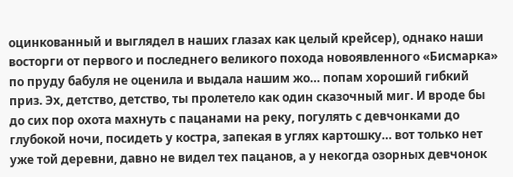оцинкованный и выглядел в наших глазах как целый крейсер), однако наши восторги от первого и последнего великого похода новоявленного «Бисмарка» по пруду бабуля не оценила и выдала нашим жо… попам хороший гибкий приз. Эх, детство, детство, ты пролетело как один сказочный миг. И вроде бы до сих пор охота махнуть с пацанами на реку, погулять с девчонками до глубокой ночи, посидеть у костра, запекая в углях картошку… вот только нет уже той деревни, давно не видел тех пацанов, а у некогда озорных девчонок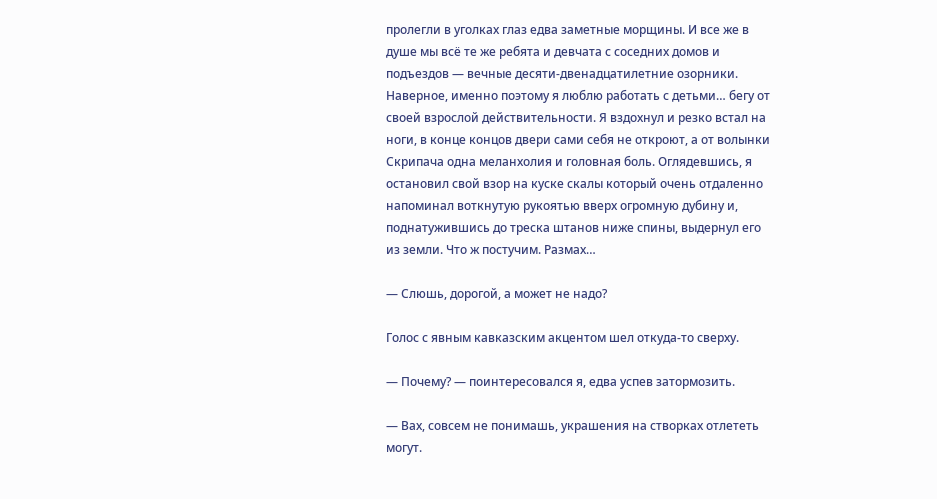пролегли в уголках глаз едва заметные морщины. И все же в душе мы всё те же ребята и девчата с соседних домов и подъездов — вечные десяти-двенадцатилетние озорники. Наверное, именно поэтому я люблю работать с детьми… бегу от своей взрослой действительности. Я вздохнул и резко встал на ноги, в конце концов двери сами себя не откроют, а от волынки Скрипача одна меланхолия и головная боль. Оглядевшись, я остановил свой взор на куске скалы который очень отдаленно напоминал воткнутую рукоятью вверх огромную дубину и, поднатужившись до треска штанов ниже спины, выдернул его из земли. Что ж постучим. Размах…

— Слюшь, дорогой, а может не надо?

Голос с явным кавказским акцентом шел откуда-то сверху.

— Почему? — поинтересовался я, едва успев затормозить.

— Вах, совсем не понимашь, украшения на створках отлететь могут.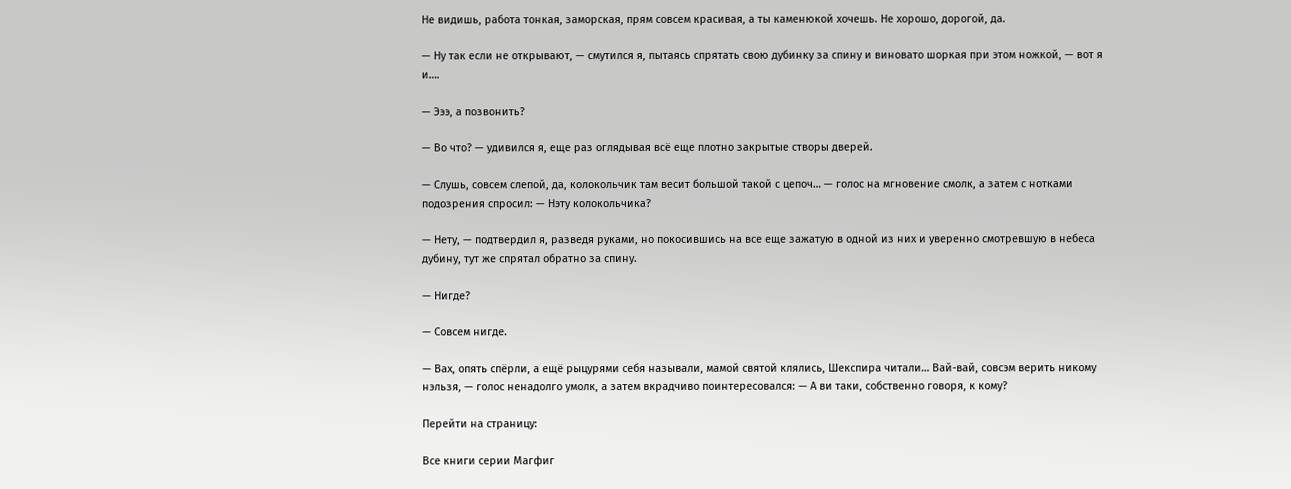Не видишь, работа тонкая, заморская, прям совсем красивая, а ты каменюкой хочешь. Не хорошо, дорогой, да.

— Ну так если не открывают, — смутился я, пытаясь спрятать свою дубинку за спину и виновато шоркая при этом ножкой, — вот я и….

— Эээ, а позвонить?

— Во что? — удивился я, еще раз оглядывая всё еще плотно закрытые створы дверей.

— Слушь, совсем слепой, да, колокольчик там весит большой такой с цепоч… — голос на мгновение смолк, а затем с нотками подозрения спросил: — Нэту колокольчика?

— Нету, — подтвердил я, разведя руками, но покосившись на все еще зажатую в одной из них и уверенно смотревшую в небеса дубину, тут же спрятал обратно за спину.

— Нигде?

— Совсем нигде.

— Вах, опять спёрли, а ещё рыцурями себя называли, мамой святой клялись, Шекспира читали… Вай-вай, совсэм верить никому нэльзя, — голос ненадолго умолк, а затем вкрадчиво поинтересовался: — А ви таки, собственно говоря, к кому?

Перейти на страницу:

Все книги серии Магфиг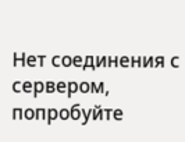Нет соединения с сервером, попробуйте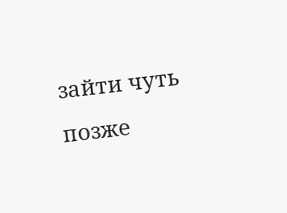зайти чуть позже